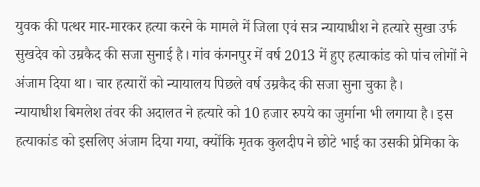युवक की पत्थर मार-मारकर हत्या करने के मामले में जिला एवं सत्र न्यायाधीश ने हत्यारे सुखा उर्फ सुखदेव को उम्रकैद की सजा सुनाई है। गांव कंगनपुर में वर्ष 2013 में हुए हत्याकांड को पांच लोगों ने अंजाम दिया था। चार हत्यारों को न्यायालय पिछले वर्ष उम्रकैद की सजा सुना चुका है।
न्यायाधीश बिमलेश तंवर की अदालत ने हत्यारे को 10 हजार रुपये का जुर्माना भी लगाया है। इस हत्याकांड को इसलिए अंजाम दिया गया, क्योंकि मृतक कुलदीप ने छोटे भाई का उसकी प्रेमिका के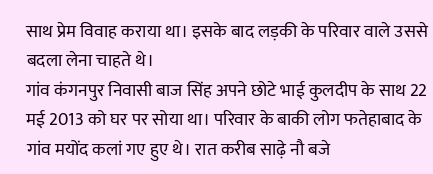साथ प्रेम विवाह कराया था। इसके बाद लड़की के परिवार वाले उससे बदला लेना चाहते थे।
गांव कंगनपुर निवासी बाज सिंह अपने छोटे भाई कुलदीप के साथ 22 मई 2013 को घर पर सोया था। परिवार के बाकी लोग फतेहाबाद के गांव मयोंद कलां गए हुए थे। रात करीब साढ़े नौ बजे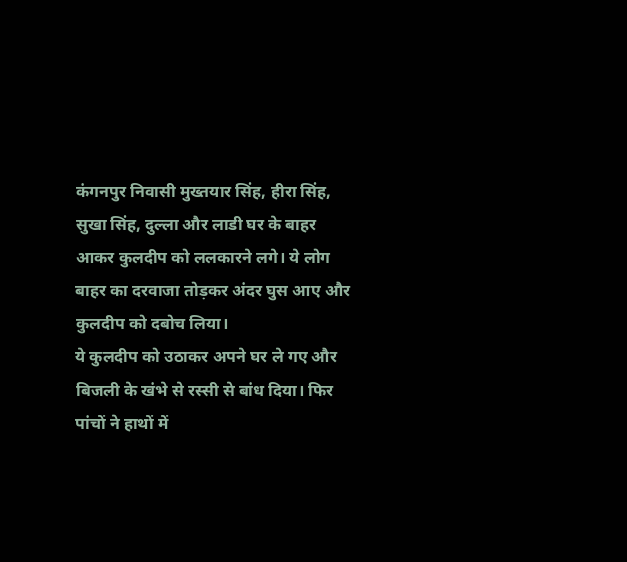कंगनपुर निवासी मुख्तयार सिंह, हीरा सिंह, सुखा सिंह, दुल्ला और लाडी घर के बाहर आकर कुलदीप को ललकारने लगे। ये लोग बाहर का दरवाजा तोड़कर अंदर घुस आए और कुलदीप को दबोच लिया।
ये कुलदीप को उठाकर अपने घर ले गए और बिजली के खंभे से रस्सी से बांध दिया। फिर पांचों ने हाथों में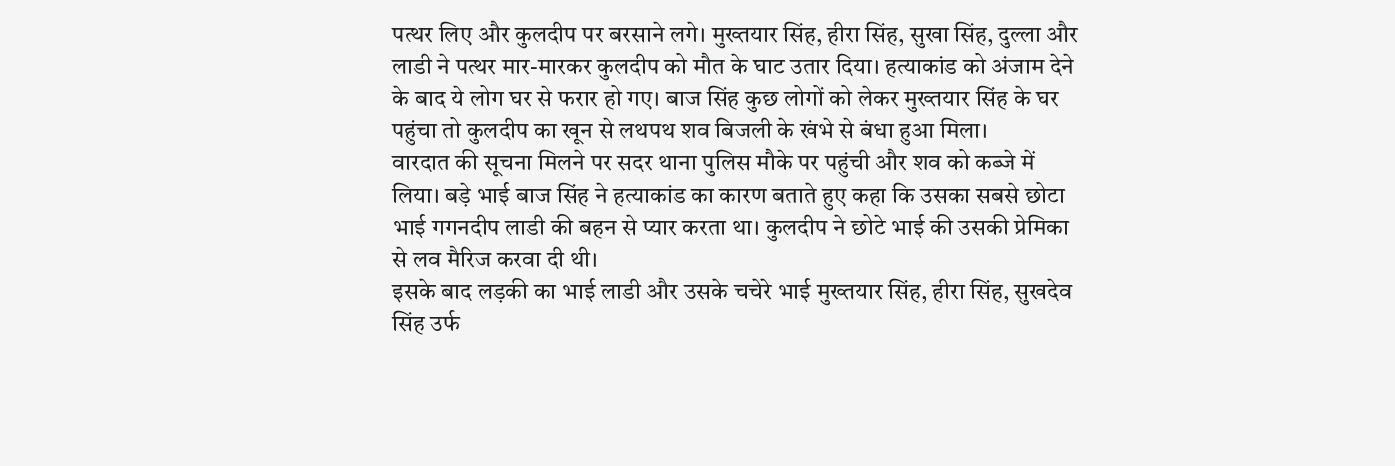पत्थर लिए और कुलदीप पर बरसाने लगे। मुख्तयार सिंह, हीरा सिंह, सुखा सिंह, दुल्ला और लाडी ने पत्थर मार-मारकर कुलदीप को मौत के घाट उतार दिया। हत्याकांड को अंजाम देने के बाद ये लोग घर से फरार हो गए। बाज सिंह कुछ लोगों को लेकर मुख्तयार सिंह के घर पहुंचा तो कुलदीप का खून से लथपथ शव बिजली के खंभे से बंधा हुआ मिला।
वारदात की सूचना मिलने पर सदर थाना पुलिस मौके पर पहुंची और शव को कब्जे में लिया। बड़े भाई बाज सिंह ने हत्याकांड का कारण बताते हुए कहा कि उसका सबसे छोटा भाई गगनदीप लाडी की बहन से प्यार करता था। कुलदीप ने छोटे भाई की उसकी प्रेमिका से लव मैरिज करवा दी थी।
इसके बाद लड़की का भाई लाडी और उसके चचेरे भाई मुख्तयार सिंह, हीरा सिंह, सुखदेव सिंह उर्फ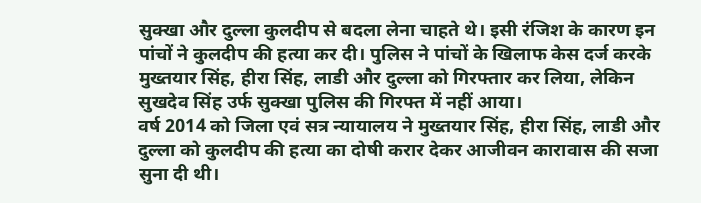सुक्खा और दुल्ला कुलदीप से बदला लेना चाहते थे। इसी रंजिश के कारण इन पांचों ने कुलदीप की हत्या कर दी। पुलिस ने पांचों के खिलाफ केस दर्ज करके मुख्तयार सिंह, हीरा सिंह, लाडी और दुल्ला को गिरफ्तार कर लिया, लेकिन सुखदेव सिंह उर्फ सुक्खा पुलिस की गिरफ्त में नहीं आया।
वर्ष 2014 को जिला एवं सत्र न्यायालय ने मुख्तयार सिंह, हीरा सिंह, लाडी और दुल्ला को कुलदीप की हत्या का दोषी करार देकर आजीवन कारावास की सजा सुना दी थी।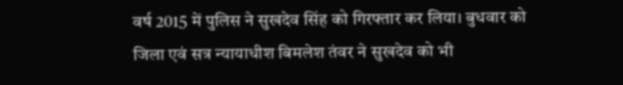वर्ष 2015 में पुलिस ने सुखदेव सिंह को गिरफ्तार कर लिया। बुधवार को जिला एवं सत्र न्यायाधीश बिमलेश तंवर ने सुखदेव को भी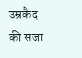उम्रकैद की सजा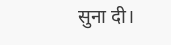सुना दी।